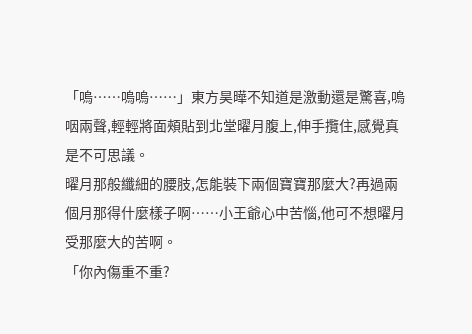「嗚……嗚嗚……」東方昊曄不知道是激動還是驚喜,嗚咽兩聲,輕輕將面頰貼到北堂曜月腹上,伸手攬住,感覺真是不可思議。
曜月那般纖細的腰肢,怎能裝下兩個寶寶那麼大?再過兩個月那得什麼樣子啊……小王爺心中苦惱,他可不想曜月受那麼大的苦啊。
「你內傷重不重?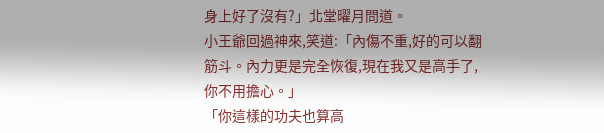身上好了沒有?」北堂曜月問道。
小王爺回過神來,笑道:「內傷不重,好的可以翻筋斗。內力更是完全恢復,現在我又是高手了,你不用擔心。」
「你這樣的功夫也算高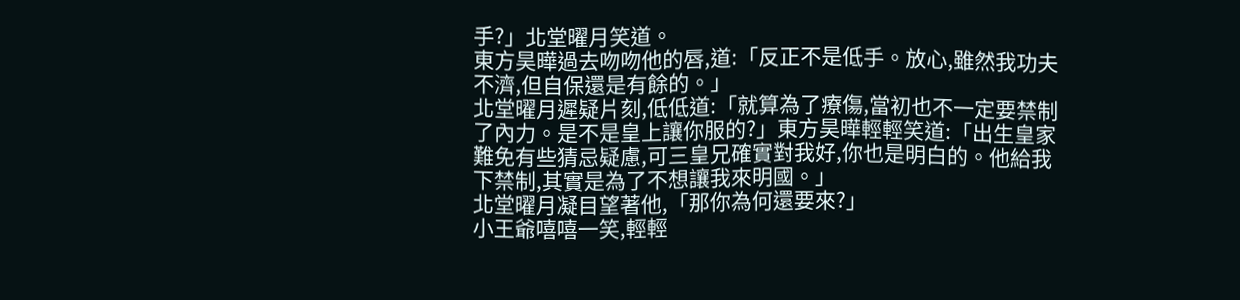手?」北堂曜月笑道。
東方昊曄過去吻吻他的唇,道:「反正不是低手。放心,雖然我功夫不濟,但自保還是有餘的。」
北堂曜月遲疑片刻,低低道:「就算為了療傷,當初也不一定要禁制了內力。是不是皇上讓你服的?」東方昊曄輕輕笑道:「出生皇家難免有些猜忌疑慮,可三皇兄確實對我好,你也是明白的。他給我下禁制,其實是為了不想讓我來明國。」
北堂曜月凝目望著他,「那你為何還要來?」
小王爺嘻嘻一笑,輕輕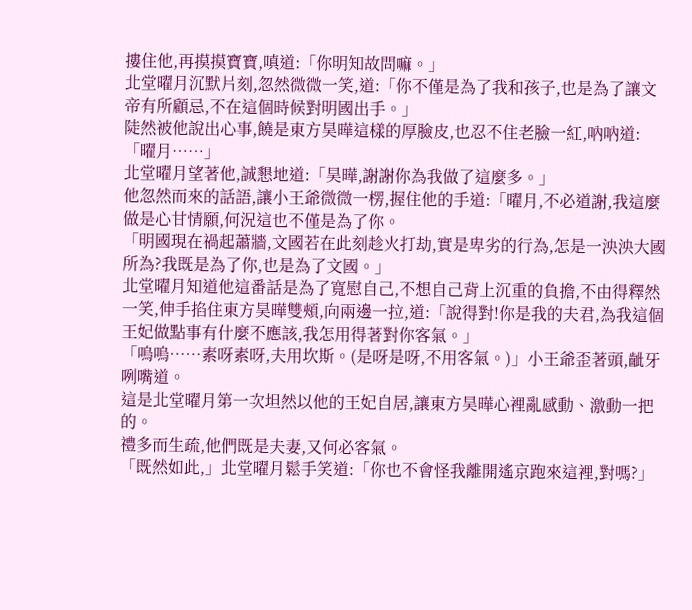摟住他,再摸摸寶寶,嗔道:「你明知故問嘛。」
北堂曜月沉默片刻,忽然微微一笑,道:「你不僅是為了我和孩子,也是為了讓文帝有所顧忌,不在這個時候對明國出手。」
陡然被他說出心事,饒是東方昊曄這樣的厚臉皮,也忍不住老臉一紅,吶吶道:「曜月……」
北堂曜月望著他,誠懇地道:「昊曄,謝謝你為我做了這麼多。」
他忽然而來的話語,讓小王爺微微一楞,握住他的手道:「曜月,不必道謝,我這麼做是心甘情願,何況這也不僅是為了你。
「明國現在禍起蕭牆,文國若在此刻趁火打劫,實是卑劣的行為,怎是一泱泱大國所為?我既是為了你,也是為了文國。」
北堂曜月知道他這番話是為了寬慰自己,不想自己背上沉重的負擔,不由得釋然一笑,伸手掐住東方昊曄雙頰,向兩邊一拉,道:「說得對!你是我的夫君,為我這個王妃做點事有什麼不應該,我怎用得著對你客氣。」
「嗚嗚……素呀素呀,夫用坎斯。(是呀是呀,不用客氣。)」小王爺歪著頭,齜牙咧嘴道。
這是北堂曜月第一次坦然以他的王妃自居,讓東方昊曄心裡亂感動、激動一把的。
禮多而生疏,他們既是夫妻,又何必客氣。
「既然如此,」北堂曜月鬆手笑道:「你也不會怪我離開遙京跑來這裡,對嗎?」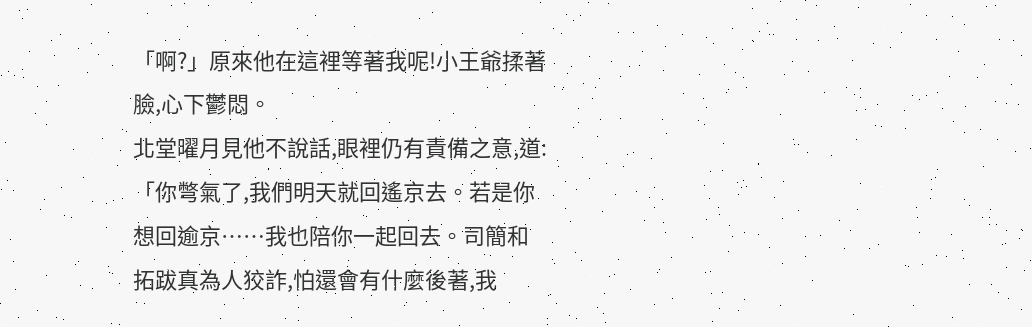「啊?」原來他在這裡等著我呢!小王爺揉著臉,心下鬱悶。
北堂曜月見他不說話,眼裡仍有責備之意,道:「你彆氣了,我們明天就回遙京去。若是你想回逾京……我也陪你一起回去。司簡和拓跋真為人狡詐,怕還會有什麼後著,我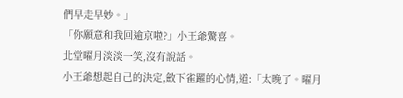們早走早妙。」
「你願意和我回逾京啦?」小王爺驚喜。
北堂曜月淡淡一笑,沒有說話。
小王爺想起自己的決定,斂下雀躍的心情,道:「太晚了。曜月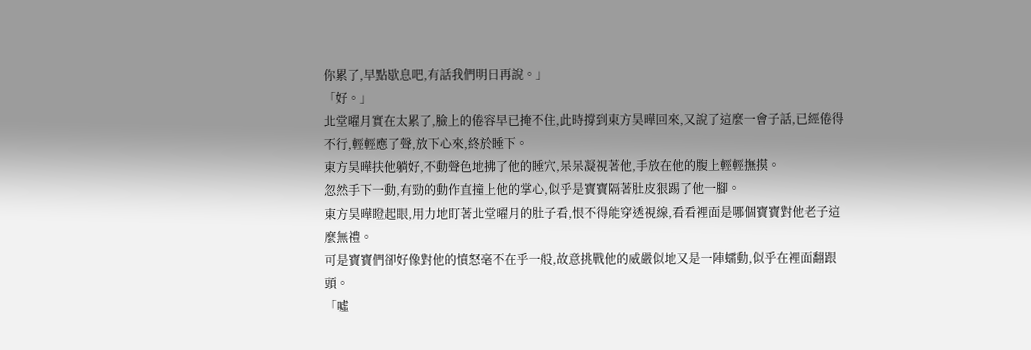你累了,早點歇息吧,有話我們明日再說。」
「好。」
北堂曜月實在太累了,臉上的倦容早已掩不住,此時撐到東方昊曄回來,又說了這麼一會子話,已經倦得不行,輕輕應了聲,放下心來,終於睡下。
東方昊曄扶他躺好,不動聲色地拂了他的睡穴,呆呆凝視著他,手放在他的腹上輕輕撫摸。
忽然手下一動,有勁的動作直撞上他的掌心,似乎是寶寶隔著肚皮狠踢了他一腳。
東方昊曄瞪起眼,用力地盯著北堂曜月的肚子看,恨不得能穿透視線,看看裡面是哪個寶寶對他老子這麼無禮。
可是寶寶們卻好像對他的憤怒毫不在乎一般,故意挑戰他的威嚴似地又是一陣蠕動,似乎在裡面翻跟頭。
「噓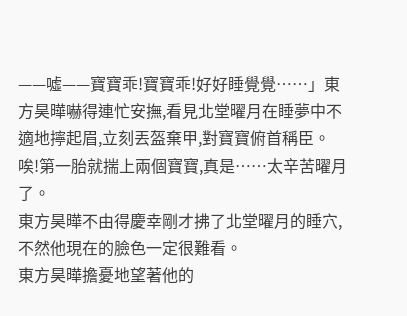——噓——寶寶乖!寶寶乖!好好睡覺覺……」東方昊曄嚇得連忙安撫,看見北堂曜月在睡夢中不適地擰起眉,立刻丟盔棄甲,對寶寶俯首稱臣。
唉!第一胎就揣上兩個寶寶,真是……太辛苦曜月了。
東方昊曄不由得慶幸剛才拂了北堂曜月的睡穴,不然他現在的臉色一定很難看。
東方昊曄擔憂地望著他的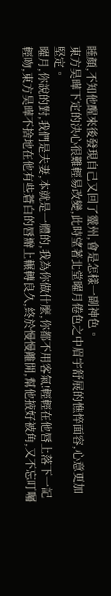睡顏,不知他醒來後發現自己又回了靈州,會是怎樣一副神色。
東方昊曄下定的決心很難輕易改變,此時望著北堂曜月倦色之中眉宇舒展的憔悴面容,心意更加堅定。
曜月,你說的對,我們是夫妻,本就是一體的,我為你做什麼,你都不用客氣!輕輕在他唇上落下一記輕吻,東方昊曄不捨地在他有些蒼白的唇瓣上輾轉良久,終於慢慢離開,幫他掖好被角,又不忘叮囑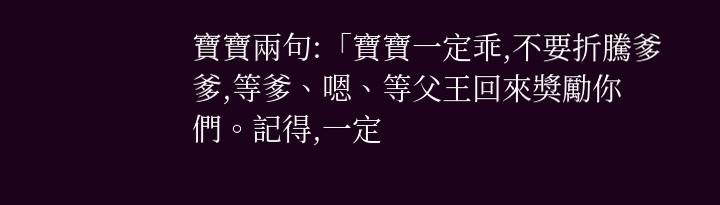寶寶兩句:「寶寶一定乖,不要折騰爹爹,等爹、嗯、等父王回來獎勵你們。記得,一定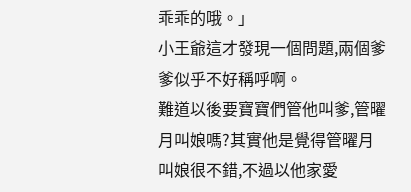乖乖的哦。」
小王爺這才發現一個問題,兩個爹爹似乎不好稱呼啊。
難道以後要寶寶們管他叫爹,管曜月叫娘嗎?其實他是覺得管曜月叫娘很不錯,不過以他家愛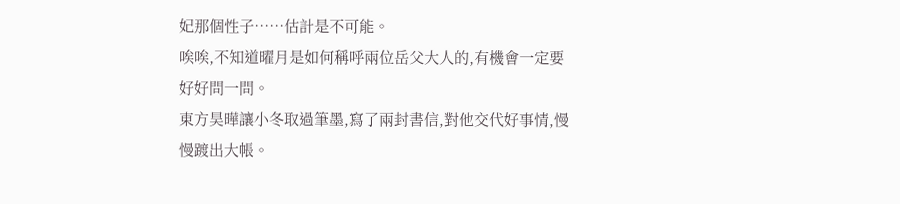妃那個性子……估計是不可能。
唉唉,不知道曜月是如何稱呼兩位岳父大人的,有機會一定要好好問一問。
東方昊曄讓小冬取過筆墨,寫了兩封書信,對他交代好事情,慢慢踱出大帳。